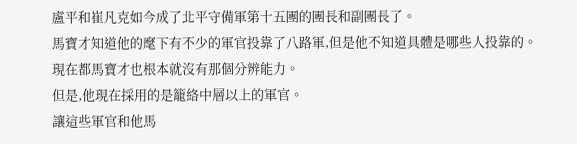盧平和崔凡克如今成了北平守備軍第十五團的團長和副團長了。
馬寶才知道他的麾下有不少的軍官投靠了八路軍,但是他不知道具體是哪些人投靠的。
現在都馬寶才也根本就沒有那個分辨能力。
但是,他現在採用的是籠絡中層以上的軍官。
讓這些軍官和他馬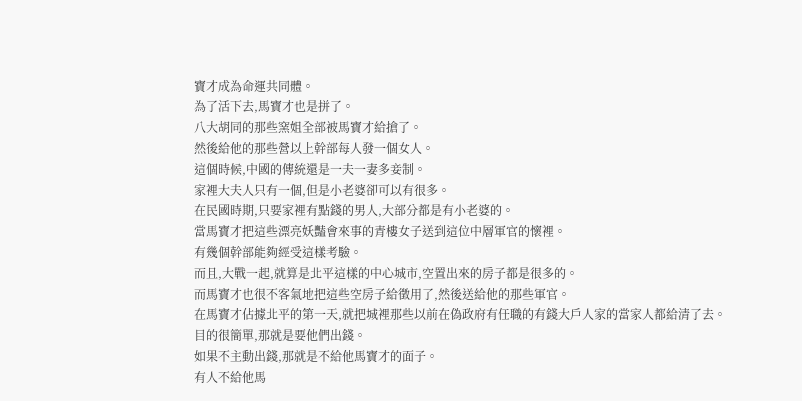寶才成為命運共同體。
為了活下去,馬寶才也是拼了。
八大胡同的那些窯姐全部被馬寶才給搶了。
然後給他的那些營以上幹部每人發一個女人。
這個時候,中國的傳統還是一夫一妻多妾制。
家裡大夫人只有一個,但是小老婆卻可以有很多。
在民國時期,只要家裡有點錢的男人,大部分都是有小老婆的。
當馬寶才把這些漂亮妖豔會來事的青樓女子送到這位中層軍官的懷裡。
有幾個幹部能夠經受這樣考驗。
而且,大戰一起,就算是北平這樣的中心城市,空置出來的房子都是很多的。
而馬寶才也很不客氣地把這些空房子給徵用了,然後送給他的那些軍官。
在馬寶才佔據北平的第一天,就把城裡那些以前在偽政府有任職的有錢大戶人家的當家人都給清了去。
目的很簡單,那就是要他們出錢。
如果不主動出錢,那就是不給他馬寶才的面子。
有人不給他馬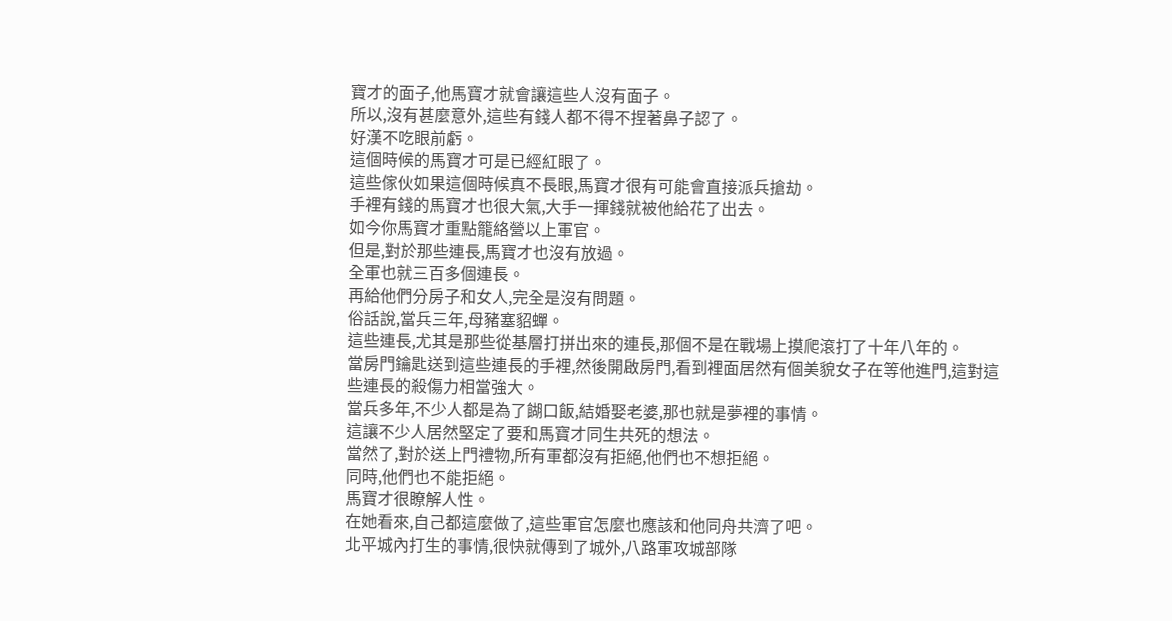寶才的面子,他馬寶才就會讓這些人沒有面子。
所以,沒有甚麼意外,這些有錢人都不得不捏著鼻子認了。
好漢不吃眼前虧。
這個時候的馬寶才可是已經紅眼了。
這些傢伙如果這個時候真不長眼,馬寶才很有可能會直接派兵搶劫。
手裡有錢的馬寶才也很大氣,大手一揮錢就被他給花了出去。
如今你馬寶才重點籠絡營以上軍官。
但是,對於那些連長,馬寶才也沒有放過。
全軍也就三百多個連長。
再給他們分房子和女人,完全是沒有問題。
俗話說,當兵三年,母豬塞貂蟬。
這些連長,尤其是那些從基層打拼出來的連長,那個不是在戰場上摸爬滾打了十年八年的。
當房門鑰匙送到這些連長的手裡,然後開啟房門,看到裡面居然有個美貌女子在等他進門,這對這些連長的殺傷力相當強大。
當兵多年,不少人都是為了餬口飯,結婚娶老婆,那也就是夢裡的事情。
這讓不少人居然堅定了要和馬寶才同生共死的想法。
當然了,對於送上門禮物,所有軍都沒有拒絕,他們也不想拒絕。
同時,他們也不能拒絕。
馬寶才很瞭解人性。
在她看來,自己都這麼做了,這些軍官怎麼也應該和他同舟共濟了吧。
北平城內打生的事情,很快就傳到了城外,八路軍攻城部隊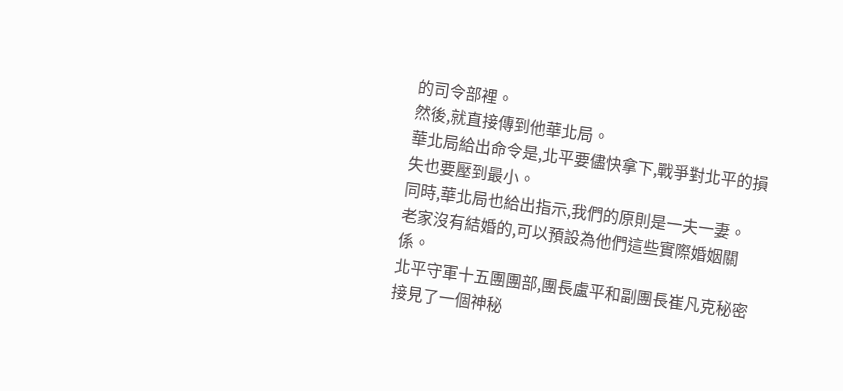的司令部裡。
然後,就直接傳到他華北局。
華北局給出命令是,北平要儘快拿下,戰爭對北平的損失也要壓到最小。
同時,華北局也給出指示,我們的原則是一夫一妻。
老家沒有結婚的,可以預設為他們這些實際婚姻關係。
北平守軍十五團團部,團長盧平和副團長崔凡克秘密接見了一個神秘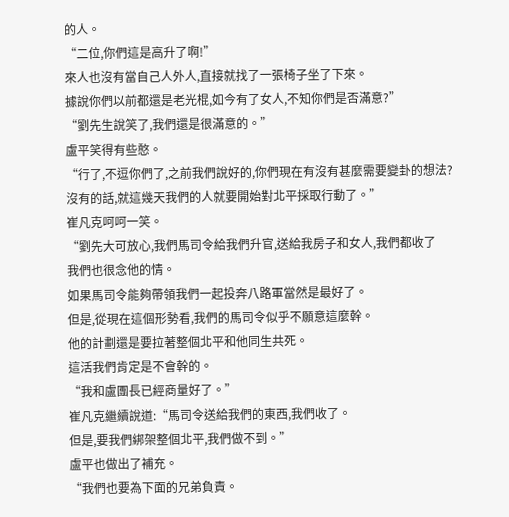的人。
“二位,你們這是高升了啊!”
來人也沒有當自己人外人,直接就找了一張椅子坐了下來。
據說你們以前都還是老光棍,如今有了女人,不知你們是否滿意?”
“劉先生說笑了,我們還是很滿意的。”
盧平笑得有些憨。
“行了,不逗你們了,之前我們說好的,你們現在有沒有甚麼需要變卦的想法?
沒有的話,就這幾天我們的人就要開始對北平採取行動了。”
崔凡克呵呵一笑。
“劉先大可放心,我們馬司令給我們升官,送給我房子和女人,我們都收了
我們也很念他的情。
如果馬司令能夠帶領我們一起投奔八路軍當然是最好了。
但是,從現在這個形勢看,我們的馬司令似乎不願意這麼幹。
他的計劃還是要拉著整個北平和他同生共死。
這活我們肯定是不會幹的。
“我和盧團長已經商量好了。”
崔凡克繼續說道:“馬司令送給我們的東西,我們收了。
但是,要我們綁架整個北平,我們做不到。”
盧平也做出了補充。
“我們也要為下面的兄弟負責。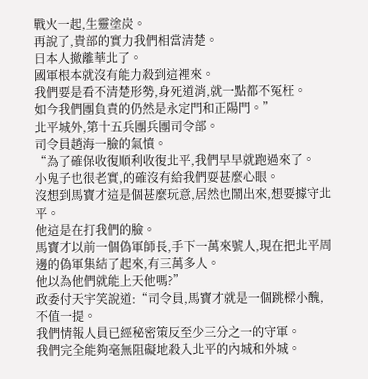戰火一起,生靈塗炭。
再說了,貴部的實力我們相當清楚。
日本人撤離華北了。
國軍根本就沒有能力殺到這裡來。
我們要是看不清楚形勢,身死道消,就一點都不冤枉。
如今我們團負責的仍然是永定門和正陽門。”
北平城外,第十五兵團兵團司令部。
司令員趙海一臉的氣憤。
“為了確保收復順利收復北平,我們早早就跑過來了。
小鬼子也很老實,的確沒有給我們耍甚麼心眼。
沒想到馬寶才這是個甚麼玩意,居然也鬧出來,想要據守北平。
他這是在打我們的臉。
馬寶才以前一個偽軍師長,手下一萬來號人,現在把北平周邊的偽軍集結了起來,有三萬多人。
他以為他們就能上天他嗎?”
政委付天宇笑說道:“司令員,馬寶才就是一個跳樑小醜,不值一提。
我們情報人員已經秘密策反至少三分之一的守軍。
我們完全能夠毫無阻礙地殺入北平的內城和外城。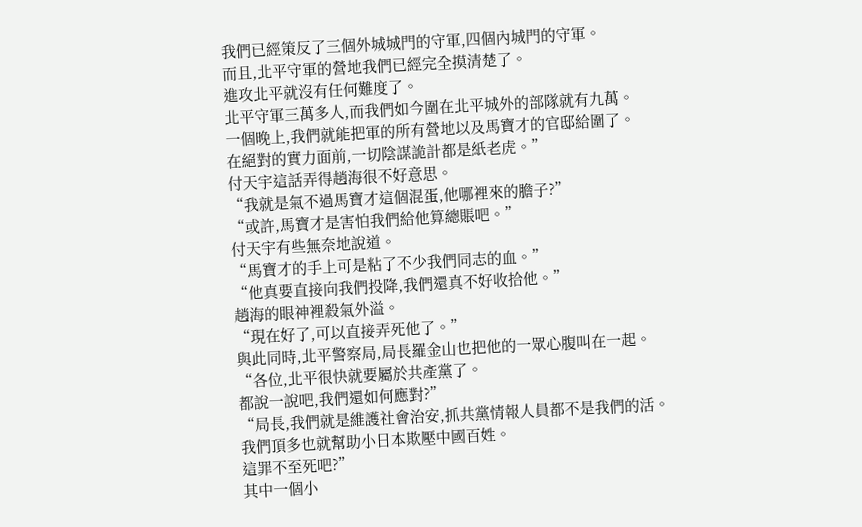我們已經策反了三個外城城門的守軍,四個內城門的守軍。
而且,北平守軍的營地我們已經完全摸清楚了。
進攻北平就沒有任何難度了。
北平守軍三萬多人,而我們如今圍在北平城外的部隊就有九萬。
一個晚上,我們就能把軍的所有營地以及馬寶才的官邸給圍了。
在絕對的實力面前,一切陰謀詭計都是紙老虎。”
付天宇這話弄得趙海很不好意思。
“我就是氣不過馬寶才這個混蛋,他哪裡來的膽子?”
“或許,馬寶才是害怕我們給他算總賬吧。”
付天宇有些無奈地說道。
“馬寶才的手上可是粘了不少我們同志的血。”
“他真要直接向我們投降,我們還真不好收拾他。”
趙海的眼神裡殺氣外溢。
“現在好了,可以直接弄死他了。”
與此同時,北平警察局,局長羅金山也把他的一眾心腹叫在一起。
“各位,北平很快就要屬於共產黨了。
都說一說吧,我們還如何應對?”
“局長,我們就是維護社會治安,抓共黨情報人員都不是我們的活。
我們頂多也就幫助小日本欺壓中國百姓。
這罪不至死吧?”
其中一個小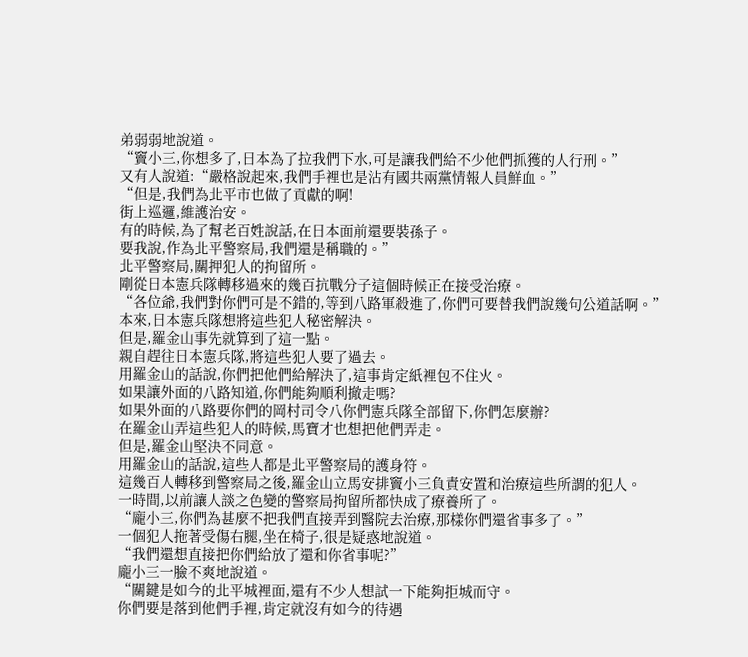弟弱弱地說道。
“竇小三,你想多了,日本為了拉我們下水,可是讓我們給不少他們抓獲的人行刑。”
又有人說道:“嚴格說起來,我們手裡也是沾有國共兩黨情報人員鮮血。”
“但是,我們為北平市也做了貢獻的啊!
街上巡邏,維護治安。
有的時候,為了幫老百姓說話,在日本面前還要裝孫子。
要我說,作為北平警察局,我們還是稱職的。”
北平警察局,關押犯人的拘留所。
剛從日本憲兵隊轉移過來的幾百抗戰分子這個時候正在接受治療。
“各位爺,我們對你們可是不錯的,等到八路軍殺進了,你們可要替我們說幾句公道話啊。”
本來,日本憲兵隊想將這些犯人秘密解決。
但是,羅金山事先就算到了這一點。
親自趕往日本憲兵隊,將這些犯人要了過去。
用羅金山的話說,你們把他們給解決了,這事肯定紙裡包不住火。
如果讓外面的八路知道,你們能夠順利撤走嗎?
如果外面的八路要你們的岡村司令八你們憲兵隊全部留下,你們怎麼辦?
在羅金山弄這些犯人的時候,馬寶才也想把他們弄走。
但是,羅金山堅決不同意。
用羅金山的話說,這些人都是北平警察局的護身符。
這幾百人轉移到警察局之後,羅金山立馬安排竇小三負責安置和治療這些所謂的犯人。
一時間,以前讓人談之色變的警察局拘留所都快成了療養所了。
“龐小三,你們為甚麼不把我們直接弄到醫院去治療,那樣你們還省事多了。”
一個犯人拖著受傷右腿,坐在椅子,很是疑惑地說道。
“我們還想直接把你們給放了還和你省事呢?”
龐小三一臉不爽地說道。
“關鍵是如今的北平城裡面,還有不少人想試一下能夠拒城而守。
你們要是落到他們手裡,肯定就沒有如今的待遇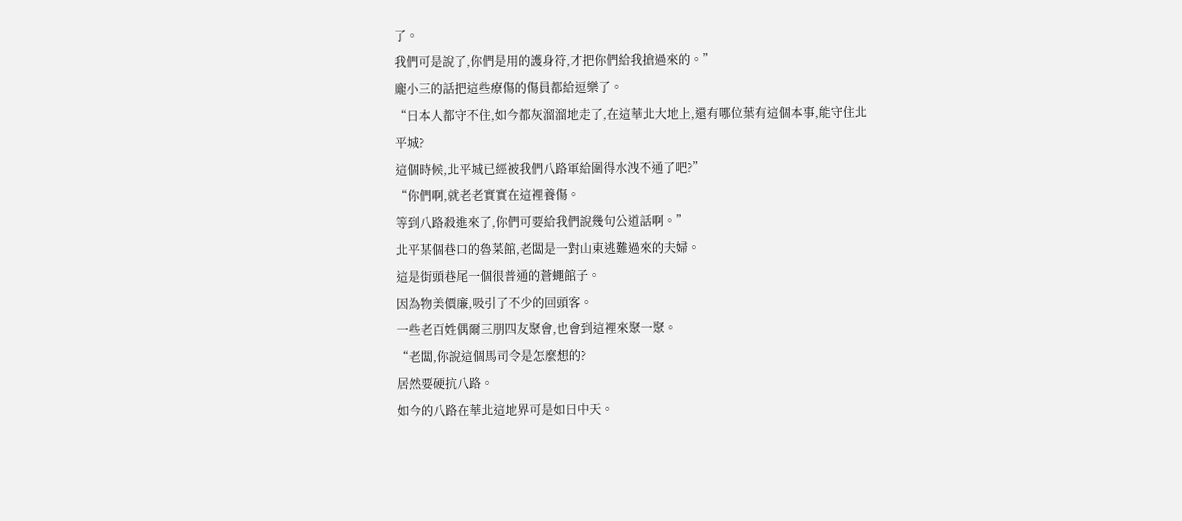了。
我們可是說了,你們是用的護身符,才把你們給我搶過來的。”
龐小三的話把這些療傷的傷員都給逗樂了。
“日本人都守不住,如今都灰溜溜地走了,在這華北大地上,還有哪位葉有這個本事,能守住北平城?
這個時候,北平城已經被我們八路軍給圍得水洩不通了吧?”
“你們啊,就老老實實在這裡養傷。
等到八路殺進來了,你們可要給我們說幾句公道話啊。”
北平某個巷口的魯菜館,老闆是一對山東逃難過來的夫婦。
這是街頭巷尾一個很普通的蒼蠅館子。
因為物美價廉,吸引了不少的回頭客。
一些老百姓偶爾三朋四友聚會,也會到這裡來聚一聚。
“老闆,你說這個馬司令是怎麼想的?
居然要硬抗八路。
如今的八路在華北這地界可是如日中天。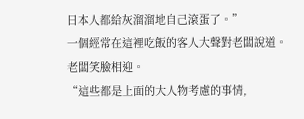日本人都給灰溜溜地自己滾蛋了。”
一個經常在這裡吃飯的客人大聲對老闆說道。
老闆笑臉相迎。
“這些都是上面的大人物考慮的事情,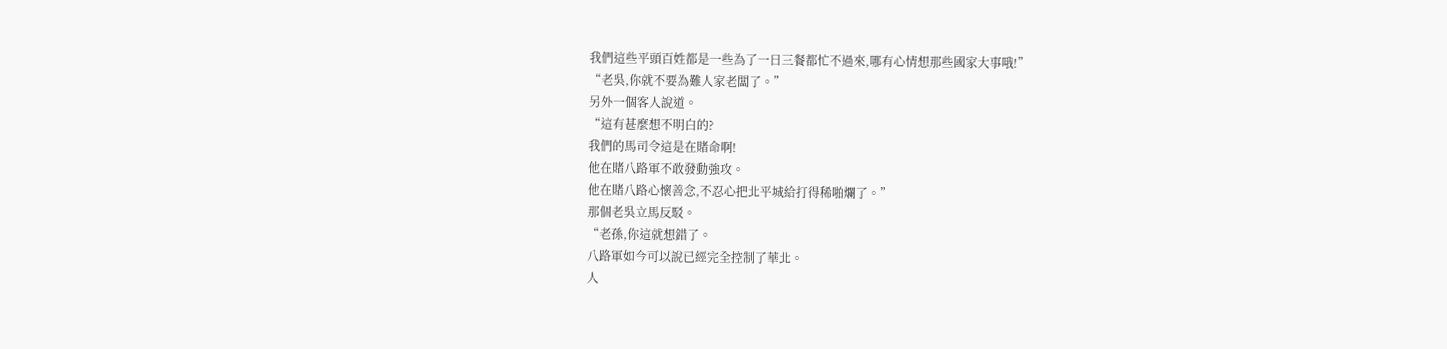我們這些平頭百姓都是一些為了一日三餐都忙不過來,哪有心情想那些國家大事哦!”
“老吳,你就不要為難人家老闆了。”
另外一個客人說道。
“這有甚麼想不明白的?
我們的馬司令這是在賭命啊!
他在賭八路軍不敢發動強攻。
他在賭八路心懷善念,不忍心把北平城給打得稀啪爛了。”
那個老吳立馬反駁。
“老孫,你這就想錯了。
八路軍如今可以說已經完全控制了華北。
人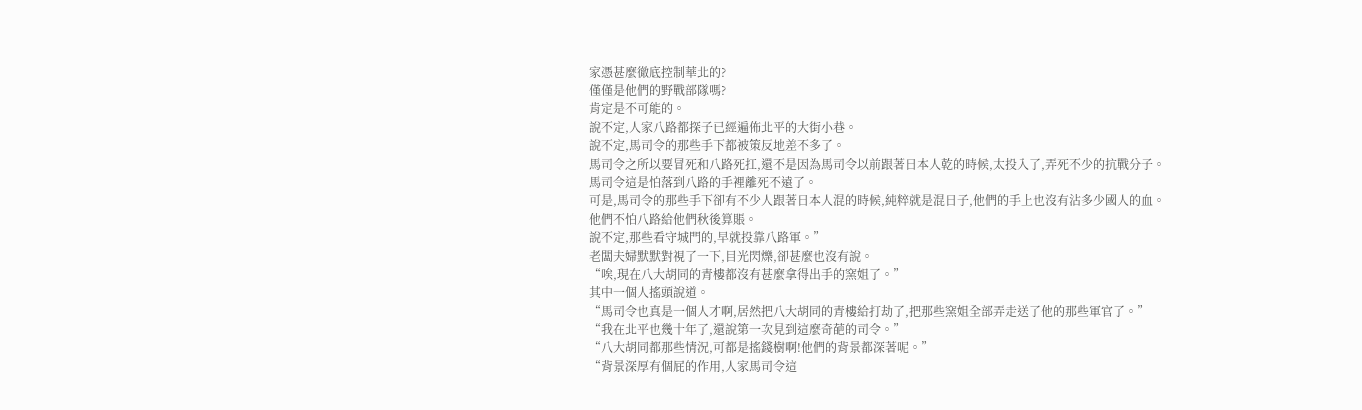家憑甚麼徹底控制華北的?
僅僅是他們的野戰部隊嗎?
肯定是不可能的。
說不定,人家八路都探子已經遍佈北平的大街小巷。
說不定,馬司令的那些手下都被策反地差不多了。
馬司令之所以要冒死和八路死扛,還不是因為馬司令以前跟著日本人乾的時候,太投入了,弄死不少的抗戰分子。
馬司令這是怕落到八路的手裡離死不遠了。
可是,馬司令的那些手下卻有不少人跟著日本人混的時候,純粹就是混日子,他們的手上也沒有沾多少國人的血。
他們不怕八路給他們秋後算賬。
說不定,那些看守城門的,早就投靠八路軍。”
老闆夫婦默默對視了一下,目光閃爍,卻甚麼也沒有說。
“唉,現在八大胡同的青樓都沒有甚麼拿得出手的窯姐了。”
其中一個人搖頭說道。
“馬司令也真是一個人才啊,居然把八大胡同的青樓給打劫了,把那些窯姐全部弄走送了他的那些軍官了。”
“我在北平也幾十年了,還說第一次見到這麼奇葩的司令。”
“八大胡同都那些情況,可都是搖錢樹啊!他們的背景都深著呢。”
“背景深厚有個屁的作用,人家馬司令這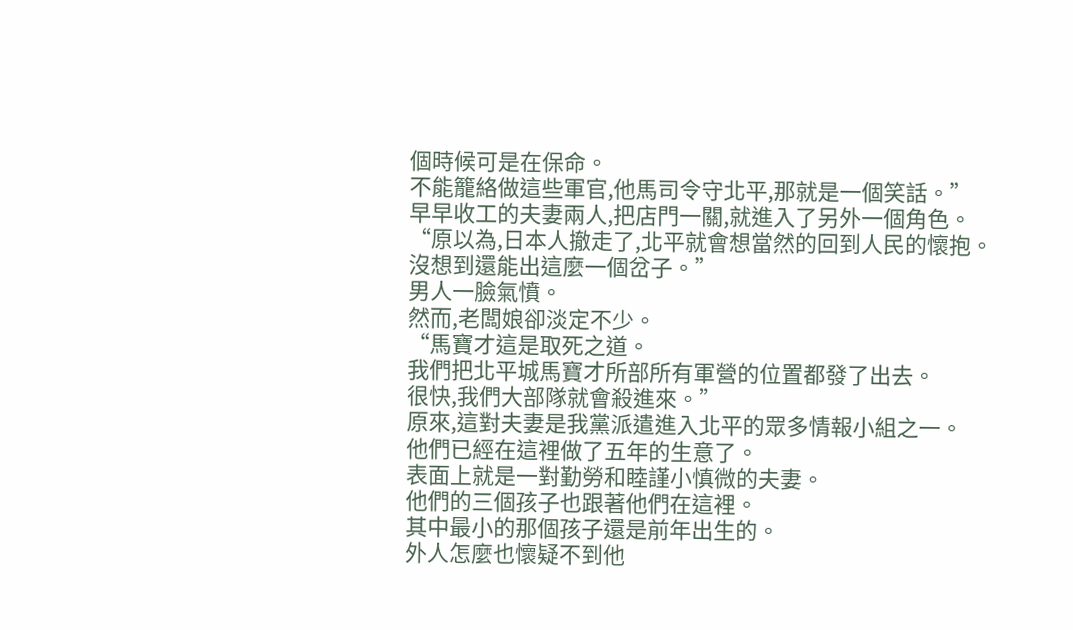個時候可是在保命。
不能籠絡做這些軍官,他馬司令守北平,那就是一個笑話。”
早早收工的夫妻兩人,把店門一關,就進入了另外一個角色。
“原以為,日本人撤走了,北平就會想當然的回到人民的懷抱。沒想到還能出這麼一個岔子。”
男人一臉氣憤。
然而,老闆娘卻淡定不少。
“馬寶才這是取死之道。
我們把北平城馬寶才所部所有軍營的位置都發了出去。
很快,我們大部隊就會殺進來。”
原來,這對夫妻是我黨派遣進入北平的眾多情報小組之一。
他們已經在這裡做了五年的生意了。
表面上就是一對勤勞和睦謹小慎微的夫妻。
他們的三個孩子也跟著他們在這裡。
其中最小的那個孩子還是前年出生的。
外人怎麼也懷疑不到他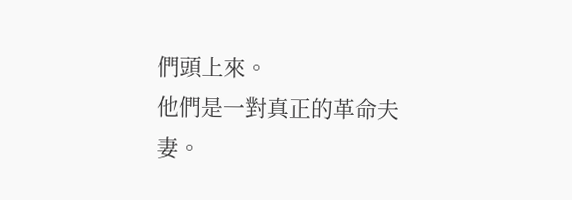們頭上來。
他們是一對真正的革命夫妻。